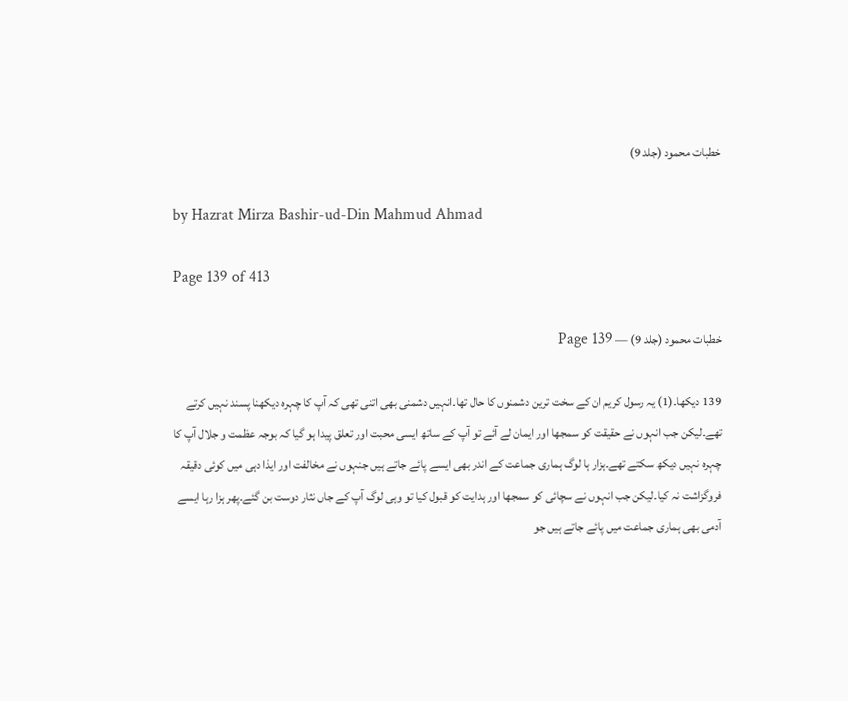خطبات محمود (جلد 9)

by Hazrat Mirza Bashir-ud-Din Mahmud Ahmad

Page 139 of 413

خطبات محمود (جلد 9) — Page 139

139 دیکھا۔(1) یہ رسول کریم ان کے سخت ترین دشمنوں کا حال تھا۔انہیں دشمنی بھی اتنی تھی کہ آپ کا چہرہ دیکھنا پسند نہیں کرتے تھے۔لیکن جب انہوں نے حقیقت کو سمجھا اور ایمان لے آئے تو آپ کے ساتھ ایسی محبت اور تعلق پیدا ہو گیا کہ بوجہ عظمت و جلال آپ کا چہرہ نہیں دیکھ سکتے تھے۔ہزار ہا لوگ ہماری جماعت کے اندر بھی ایسے پائے جاتے ہیں جنہوں نے مخالفت اور ایذا دہی میں کوئی دقیقہ فروگزاشت نہ کیا۔لیکن جب انہوں نے سچائی کو سمجھا اور ہدایت کو قبول کیا تو وہی لوگ آپ کے جاں نثار دوست بن گئے۔پھر ہزا رہا ایسے آدمی بھی ہماری جماعت میں پائے جاتے ہیں جو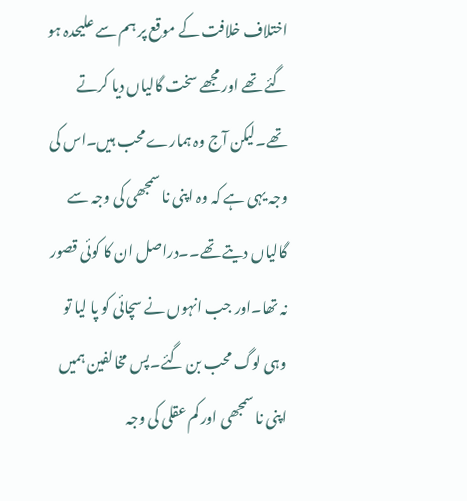اختلاف خلافت کے موقع پر ہم سے علیحدہ ہو گئے تھے اور مجھے سخت گالیاں دیا کرتے تھے۔لیکن آج وہ ہمارے محب ہیں۔اس کی وجہ یہی ہے کہ وہ اپنی نا سمجھی کی وجہ سے گالیاں دیتے تھے۔۔دراصل ان کا کوئی قصور نہ تھا۔اور جب انہوں نے سچائی کو پا لیا تو وہی لوگ محب بن گئے۔پس مخالفین ہمیں اپنی نا سمجھی اور کم عقلی کی وجہ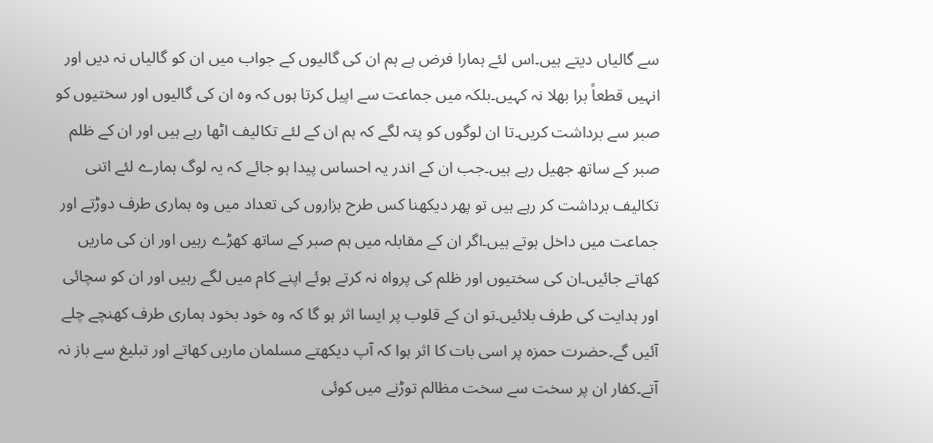سے گالیاں دیتے ہیں۔اس لئے ہمارا فرض ہے ہم ان کی گالیوں کے جواب میں ان کو گالیاں نہ دیں اور انہیں قطعاً برا بھلا نہ کہیں۔بلکہ میں جماعت سے اپیل کرتا ہوں کہ وہ ان کی گالیوں اور سختیوں کو صبر سے برداشت کریں۔تا ان لوگوں کو پتہ لگے کہ ہم ان کے لئے تکالیف اٹھا رہے ہیں اور ان کے ظلم صبر کے ساتھ جھیل رہے ہیں۔جب ان کے اندر یہ احساس پیدا ہو جائے کہ یہ لوگ ہمارے لئے اتنی تکالیف برداشت کر رہے ہیں تو پھر دیکھنا کس طرح ہزاروں کی تعداد میں وہ ہماری طرف دوڑتے اور جماعت میں داخل ہوتے ہیں۔اگر ان کے مقابلہ میں ہم صبر کے ساتھ کھڑے رہیں اور ان کی ماریں کھاتے جائیں۔ان کی سختیوں اور ظلم کی پرواہ نہ کرتے ہوئے اپنے کام میں لگے رہیں اور ان کو سچائی اور ہدایت کی طرف بلائیں۔تو ان کے قلوب پر ایسا اثر ہو گا کہ وہ خود بخود ہماری طرف کھنچے چلے آئیں گے۔حضرت حمزہ پر اسی بات کا اثر ہوا کہ آپ دیکھتے مسلمان ماریں کھاتے اور تبلیغ سے باز نہ آتے۔کفار ان پر سخت سے سخت مظالم توڑنے میں کوئی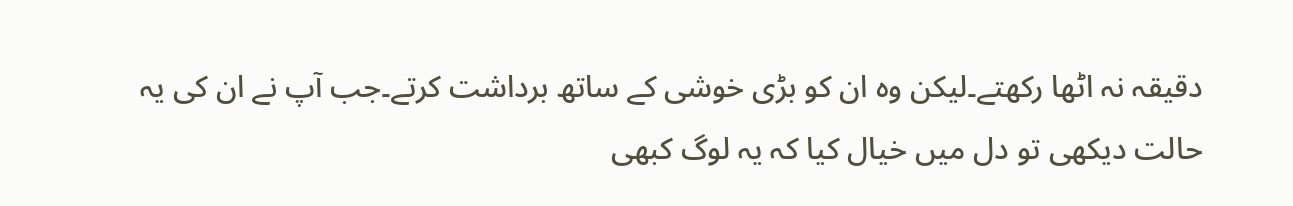دقیقہ نہ اٹھا رکھتے۔لیکن وہ ان کو بڑی خوشی کے ساتھ برداشت کرتے۔جب آپ نے ان کی یہ حالت دیکھی تو دل میں خیال کیا کہ یہ لوگ کبھی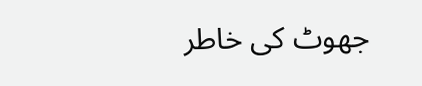جھوٹ کی خاطر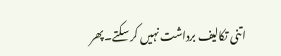اتنی تکالیف برداشت نہیں کر سکتے۔پھر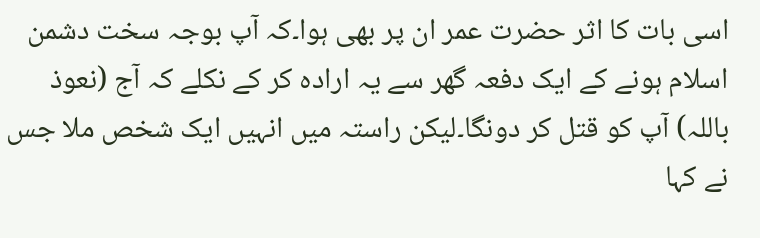اسی بات کا اثر حضرت عمر ان پر بھی ہوا۔کہ آپ بوجہ سخت دشمن اسلام ہونے کے ایک دفعہ گھر سے یہ ارادہ کر کے نکلے کہ آج (نعوذ باللہ) آپ کو قتل کر دونگا۔لیکن راستہ میں انہیں ایک شخص ملا جس نے کہا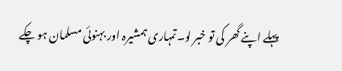پہلے اپنے گھر کی تو خبر لو۔تمہاری ہمشیرہ اور بہنوئی مسلمان ہو چکے